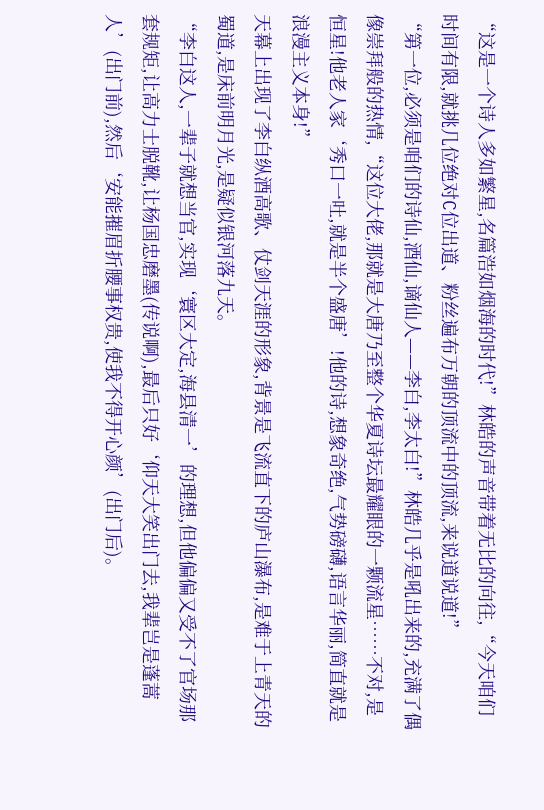“这是一个诗人多如繁星,名篇浩如烟海的时代!”林皓的声音带着无比的向往,“今天咱们时间有限,就挑几位绝对C位出道、粉丝遍布万朝的顶流中的顶流,来说道说道!”
“第一位,必须是咱们的诗仙,酒仙,谪仙人——李白,李太白!”林皓几乎是吼出来的,充满了偶像崇拜般的热情,“这位大佬,那就是大唐乃至整个华夏诗坛最耀眼的一颗流星……不对,是恒星!他老人家‘秀口一吐,就是半个盛唐’!他的诗,想象奇绝,气势磅礴,语言华丽,简直就是浪漫主义本身!”
天幕上出现了李白纵酒高歌、仗剑天涯的形象,背景是飞流直下的庐山瀑布,是难于上青天的蜀道,是床前明月光,是疑似银河落九天。
“李白这人,一辈子就想当官,实现‘寰区大定,海县清一’的理想,但他偏偏又受不了官场那套规矩,让高力士脱靴,让杨国忠磨墨(传说啊),最后只好‘仰天大笑出门去,我辈岂是蓬蒿人’(出门前),然后‘安能摧眉折腰事权贵,使我不得开心颜’(出门后)。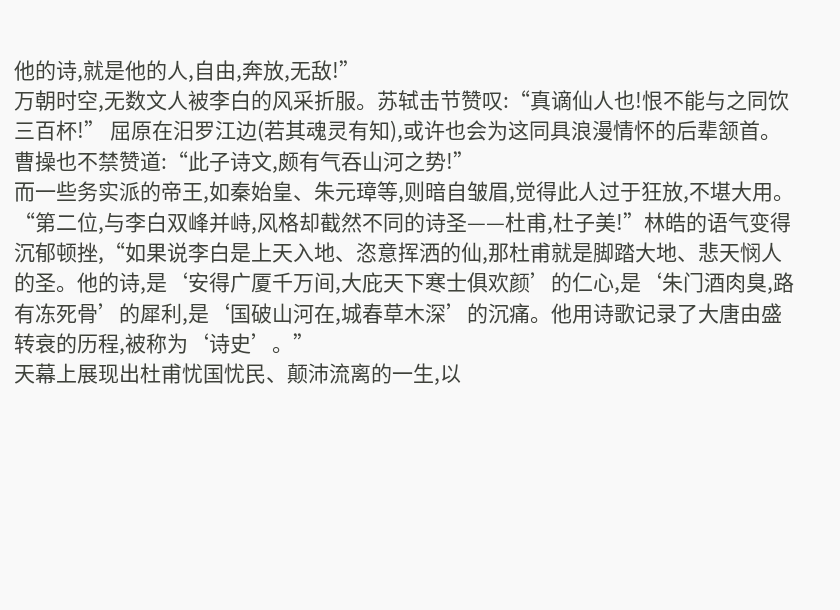他的诗,就是他的人,自由,奔放,无敌!”
万朝时空,无数文人被李白的风采折服。苏轼击节赞叹:“真谪仙人也!恨不能与之同饮三百杯!” 屈原在汨罗江边(若其魂灵有知),或许也会为这同具浪漫情怀的后辈颔首。曹操也不禁赞道:“此子诗文,颇有气吞山河之势!”
而一些务实派的帝王,如秦始皇、朱元璋等,则暗自皱眉,觉得此人过于狂放,不堪大用。
“第二位,与李白双峰并峙,风格却截然不同的诗圣——杜甫,杜子美!”林皓的语气变得沉郁顿挫,“如果说李白是上天入地、恣意挥洒的仙,那杜甫就是脚踏大地、悲天悯人的圣。他的诗,是‘安得广厦千万间,大庇天下寒士俱欢颜’的仁心,是‘朱门酒肉臭,路有冻死骨’的犀利,是‘国破山河在,城春草木深’的沉痛。他用诗歌记录了大唐由盛转衰的历程,被称为‘诗史’。”
天幕上展现出杜甫忧国忧民、颠沛流离的一生,以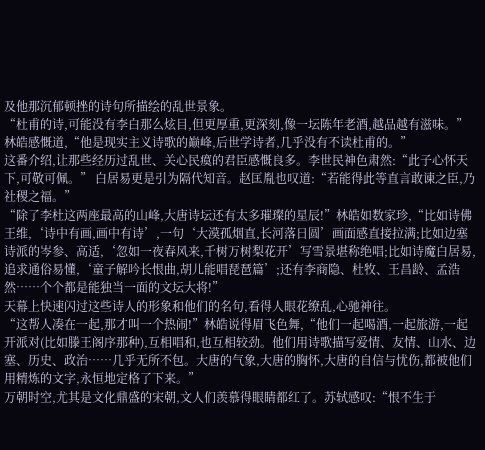及他那沉郁顿挫的诗句所描绘的乱世景象。
“杜甫的诗,可能没有李白那么炫目,但更厚重,更深刻,像一坛陈年老酒,越品越有滋味。”林皓感慨道,“他是现实主义诗歌的巅峰,后世学诗者,几乎没有不读杜甫的。”
这番介绍,让那些经历过乱世、关心民瘼的君臣感慨良多。李世民神色肃然:“此子心怀天下,可敬可佩。” 白居易更是引为隔代知音。赵匡胤也叹道:“若能得此等直言敢谏之臣,乃社稷之福。”
“除了李杜这两座最高的山峰,大唐诗坛还有太多璀璨的星辰!”林皓如数家珍,“比如诗佛王维,‘诗中有画,画中有诗’,一句‘大漠孤烟直,长河落日圆’画面感直接拉满;比如边塞诗派的岑参、高适,‘忽如一夜春风来,千树万树梨花开’写雪景堪称绝唱;比如诗魔白居易,追求通俗易懂,‘童子解吟长恨曲,胡儿能唱琵琶篇’;还有李商隐、杜牧、王昌龄、孟浩然……个个都是能独当一面的文坛大将!”
天幕上快速闪过这些诗人的形象和他们的名句,看得人眼花缭乱,心驰神往。
“这帮人凑在一起,那才叫一个热闹!”林皓说得眉飞色舞,“他们一起喝酒,一起旅游,一起开派对(比如滕王阁序那种),互相唱和,也互相较劲。他们用诗歌描写爱情、友情、山水、边塞、历史、政治……几乎无所不包。大唐的气象,大唐的胸怀,大唐的自信与忧伤,都被他们用精炼的文字,永恒地定格了下来。”
万朝时空,尤其是文化鼎盛的宋朝,文人们羡慕得眼睛都红了。苏轼感叹:“恨不生于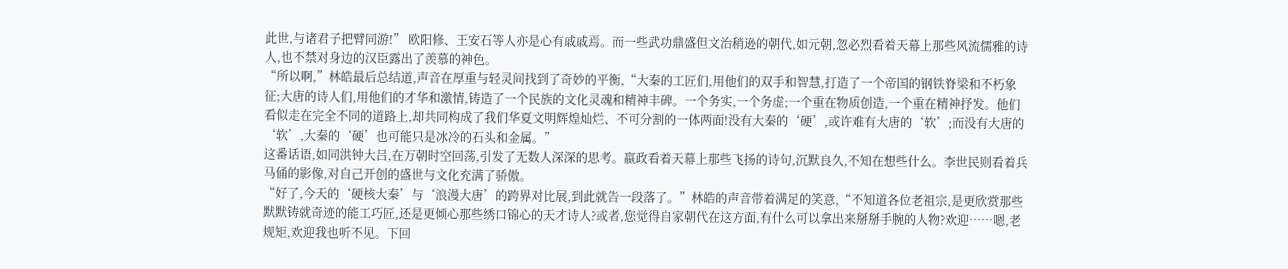此世,与诸君子把臂同游!” 欧阳修、王安石等人亦是心有戚戚焉。而一些武功鼎盛但文治稍逊的朝代,如元朝,忽必烈看着天幕上那些风流儒雅的诗人,也不禁对身边的汉臣露出了羡慕的神色。
“所以啊,”林皓最后总结道,声音在厚重与轻灵间找到了奇妙的平衡,“大秦的工匠们,用他们的双手和智慧,打造了一个帝国的钢铁脊梁和不朽象征;大唐的诗人们,用他们的才华和激情,铸造了一个民族的文化灵魂和精神丰碑。一个务实,一个务虚;一个重在物质创造,一个重在精神抒发。他们看似走在完全不同的道路上,却共同构成了我们华夏文明辉煌灿烂、不可分割的一体两面!没有大秦的‘硬’,或许难有大唐的‘软’;而没有大唐的‘软’,大秦的‘硬’也可能只是冰冷的石头和金属。”
这番话语,如同洪钟大吕,在万朝时空回荡,引发了无数人深深的思考。嬴政看着天幕上那些飞扬的诗句,沉默良久,不知在想些什么。李世民则看着兵马俑的影像,对自己开创的盛世与文化充满了骄傲。
“好了,今天的‘硬核大秦’与‘浪漫大唐’的跨界对比展,到此就告一段落了。”林皓的声音带着满足的笑意,“不知道各位老祖宗,是更欣赏那些默默铸就奇迹的能工巧匠,还是更倾心那些绣口锦心的天才诗人?或者,您觉得自家朝代在这方面,有什么可以拿出来掰掰手腕的人物?欢迎……嗯,老规矩,欢迎我也听不见。下回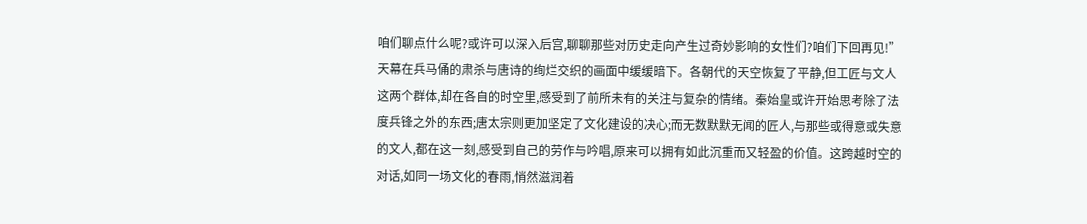咱们聊点什么呢?或许可以深入后宫,聊聊那些对历史走向产生过奇妙影响的女性们?咱们下回再见!”
天幕在兵马俑的肃杀与唐诗的绚烂交织的画面中缓缓暗下。各朝代的天空恢复了平静,但工匠与文人这两个群体,却在各自的时空里,感受到了前所未有的关注与复杂的情绪。秦始皇或许开始思考除了法度兵锋之外的东西;唐太宗则更加坚定了文化建设的决心;而无数默默无闻的匠人,与那些或得意或失意的文人,都在这一刻,感受到自己的劳作与吟唱,原来可以拥有如此沉重而又轻盈的价值。这跨越时空的对话,如同一场文化的春雨,悄然滋润着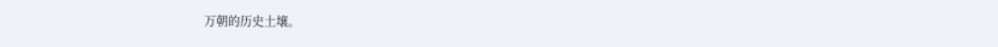万朝的历史土壤。